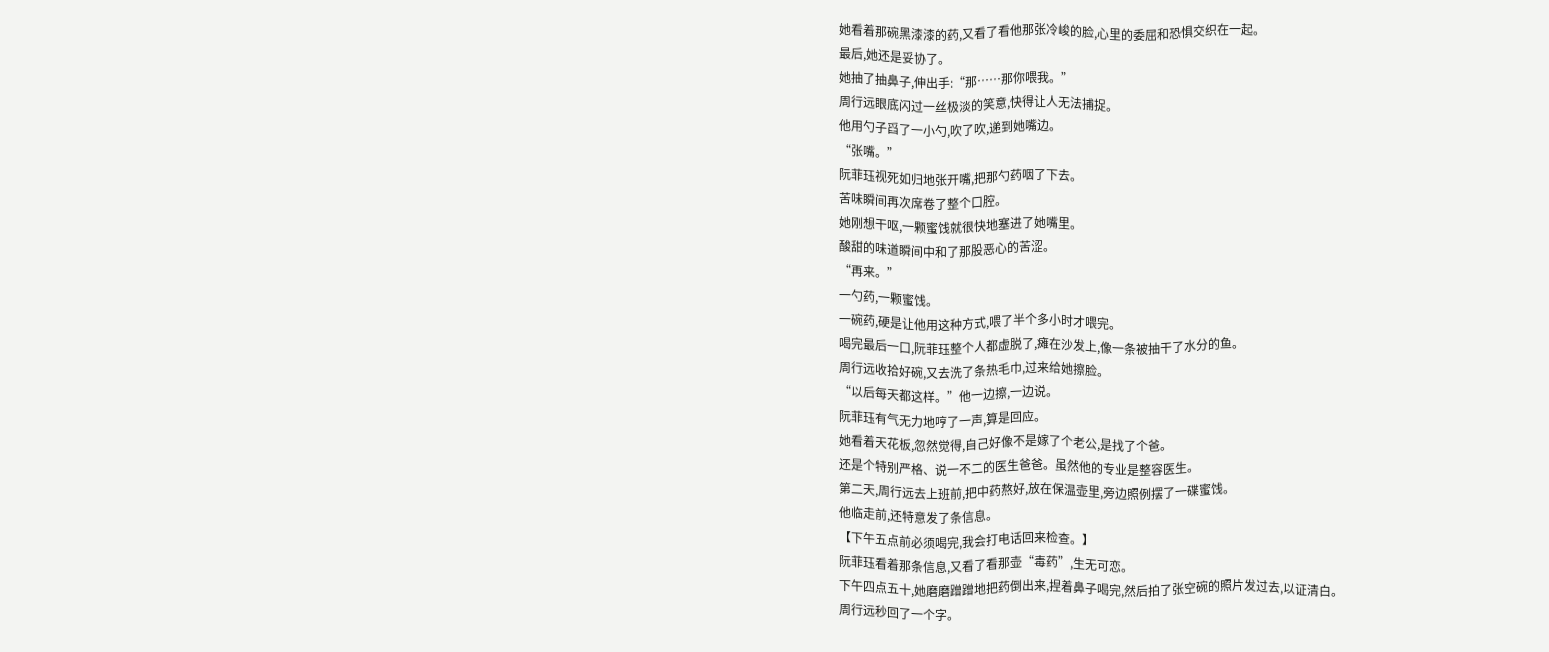她看着那碗黑漆漆的药,又看了看他那张冷峻的脸,心里的委屈和恐惧交织在一起。
最后,她还是妥协了。
她抽了抽鼻子,伸出手:“那……那你喂我。”
周行远眼底闪过一丝极淡的笑意,快得让人无法捕捉。
他用勺子舀了一小勺,吹了吹,递到她嘴边。
“张嘴。”
阮菲珏视死如归地张开嘴,把那勺药咽了下去。
苦味瞬间再次席卷了整个口腔。
她刚想干呕,一颗蜜饯就很快地塞进了她嘴里。
酸甜的味道瞬间中和了那股恶心的苦涩。
“再来。”
一勺药,一颗蜜饯。
一碗药,硬是让他用这种方式,喂了半个多小时才喂完。
喝完最后一口,阮菲珏整个人都虚脱了,瘫在沙发上,像一条被抽干了水分的鱼。
周行远收拾好碗,又去洗了条热毛巾,过来给她擦脸。
“以后每天都这样。”他一边擦,一边说。
阮菲珏有气无力地哼了一声,算是回应。
她看着天花板,忽然觉得,自己好像不是嫁了个老公,是找了个爸。
还是个特别严格、说一不二的医生爸爸。虽然他的专业是整容医生。
第二天,周行远去上班前,把中药熬好,放在保温壶里,旁边照例摆了一碟蜜饯。
他临走前,还特意发了条信息。
【下午五点前必须喝完,我会打电话回来检查。】
阮菲珏看着那条信息,又看了看那壶“毒药”,生无可恋。
下午四点五十,她磨磨蹭蹭地把药倒出来,捏着鼻子喝完,然后拍了张空碗的照片发过去,以证清白。
周行远秒回了一个字。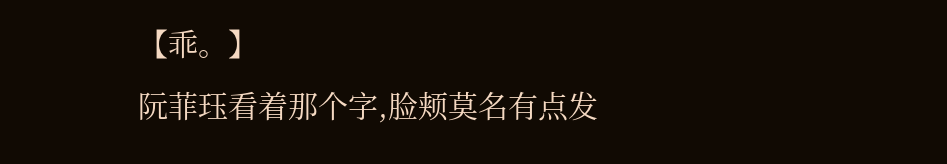【乖。】
阮菲珏看着那个字,脸颊莫名有点发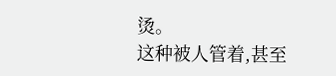烫。
这种被人管着,甚至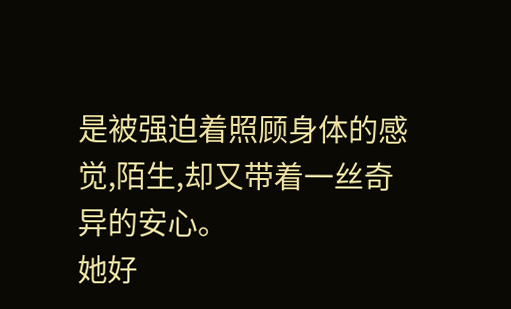是被强迫着照顾身体的感觉,陌生,却又带着一丝奇异的安心。
她好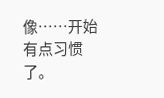像……开始有点习惯了。